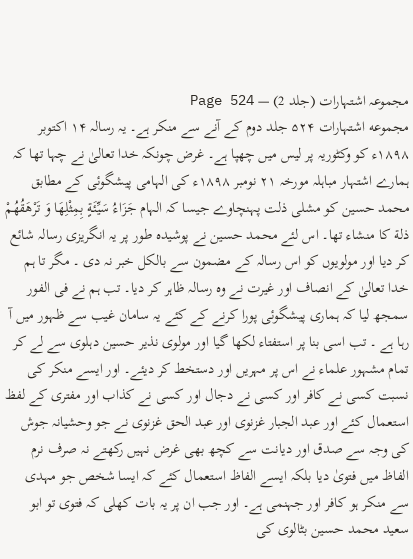مجموعہ اشتہارات (جلد 2) — Page 524
مجموعه اشتہارات ۵۲۴ جلد دوم کے آنے سے منکر ہے۔ یہ رسالہ ۱۴ اکتوبر ۱۸۹۸ء کو وکٹوریہ پر لیس میں چھپا ہے۔ غرض چونکہ خدا تعالیٰ نے چہا تھا کہ ہمارے اشتہار مباہلہ مورخہ ۲۱ نومبر ۱۸۹۸ء کی الہامی پیشگوئی کے مطابق محمد حسین کو مشلی ذلت پہنچاوے جیسا کہ الہام جَزَاءُ سَيِّئَةٍ بِمِثْلِهَا وَ تَرْهَقُهُمْ ذلة کا منشاء تھا۔ اس لئے محمد حسین نے پوشیدہ طور پر یہ انگریزی رسالہ شائع کر دیا اور مولویوں کو اس رسالہ کے مضمون سے بالکل خبر نہ دی ۔ مگر تا ہم خدا تعالیٰ کے انصاف اور غیرت نے وہ رسالہ ظاہر کر دیا۔ تب ہم نے فی الفور سمجھ لیا کہ ہماری پیشگوئی پورا کرنے کے کئے یہ سامان غیب سے ظہور میں آ رہا ہے ۔ تب اسی بنا پر استفتاء لکھا گیا اور مولوی نذیر حسین دہلوی سے لے کر تمام مشہور علماء نے اس پر مہریں اور دستخط کر دیئے۔ اور ایسے منکر کی نسبت کسی نے کافر اور کسی نے دجال اور کسی نے کذاب اور مفتری کے لفظ استعمال کئے اور عبد الجبار غزنوی اور عبد الحق غزنوی نے جو وحشیانہ جوش کی وجہ سے صدق اور دیانت سے کچھ بھی غرض نہیں رکھتے نہ صرف نرم الفاظ میں فتویٰ دیا بلکہ ایسے الفاظ استعمال کئے کہ ایسا شخص جو مہدی سے منکر ہو کافر اور جہنمی ہے۔ اور جب ان پر یہ بات کھلی کہ فتوی تو ابو سعید محمد حسین بٹالوی کی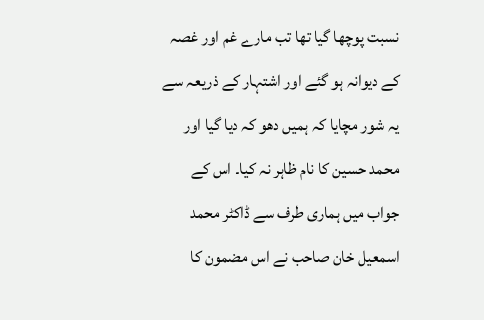نسبت پوچھا گیا تھا تب مارے غم اور غصہ کے دیوانہ ہو گئے اور اشتہار کے ذریعہ سے یہ شور مچایا کہ ہمیں دھو کہ دیا گیا اور محمد حسین کا نام ظاہر نہ کیا۔ اس کے جواب میں ہماری طرف سے ڈاکٹر محمد اسمعیل خان صاحب نے اس مضمون کا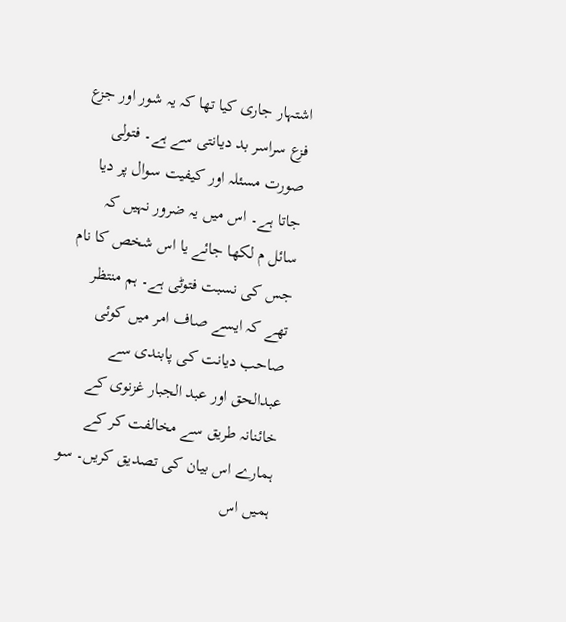اشتہار جاری کیا تھا کہ یہ شور اور جزع فزع سراسر بد دیانتی سے ہے۔ فتولی صورت مسئلہ اور کیفیت سوال پر دیا جاتا ہے۔ اس میں یہ ضرور نہیں کہ سائل م لکھا جائے یا اس شخص کا نام جس کی نسبت فتوٹی ہے۔ ہم منتظر تھے کہ ایسے صاف امر میں کوئی صاحب دیانت کی پابندی سے عبدالحق اور عبد الجبار غزنوی کے خائنانہ طریق سے مخالفت کر کے ہمارے اس بیان کی تصدیق کریں۔ سو ہمیں اس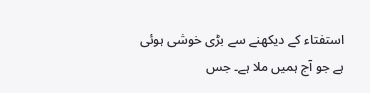استفتاء کے دیکھنے سے بڑی خوشی ہوئی ہے جو آج ہمیں ملا ہے۔ جس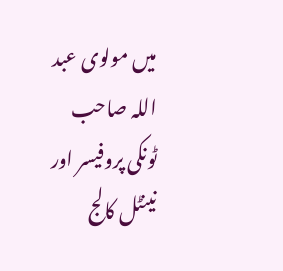میں مولوی عبد اللہ صاحب ٹونکی پروفیسر اور نینٹل کالج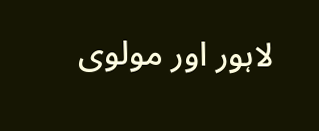لاہور اور مولوی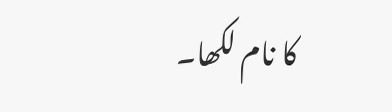کا نام لکھا۔